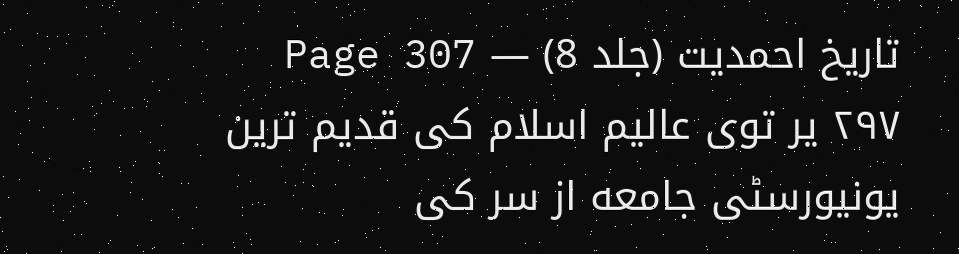تاریخ احمدیت (جلد 8) — Page 307
۲۹۷ یر توی عالیم اسلام کی قدیم ترین یونیورسٹی جامعه از سر کی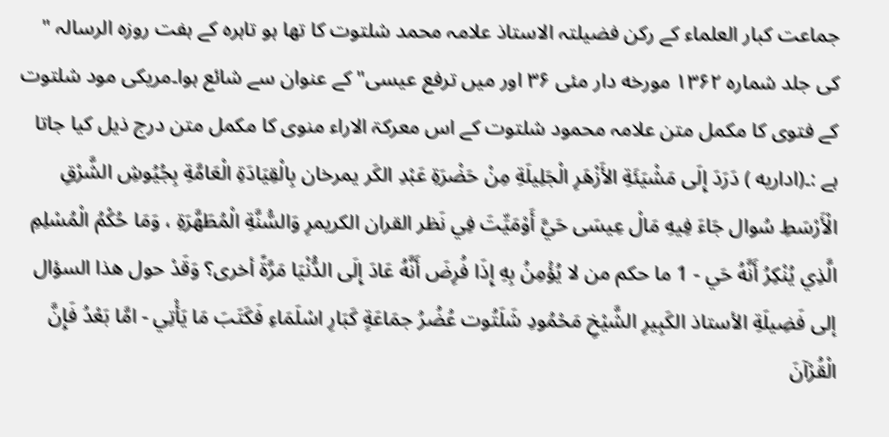جماعت کبار العلماء کے رکن فضیلتہ الاستاذ علامہ محمد شلتوت کا تھا ہو تاہرہ کے ہفت روزہ الرسالہ " کی جلد شماره ۱۳۶۲ مورخه دار مئی ۳۶ اور میں ترفع عیسی" کے عنوان سے شائع ہوا۔مریکی مود شلتوت کے فتوی کا مکمل متن علامہ محمود شلتوت کے اس معرکۃ الاراء منوی کا مکمل متن درج ذیل کیا جاتا ہے :۔(اداريه ) دَرَدَ إِلَى مَشْيَئَةِ الأَزْهَرِ الْجَلِيلَةِ مِنْ حَضْرَةِ عَبْدِ الكَر يمرخان بِالْقِيَادَةِ الْعَامَّةِ بِجُيُوشِ الشَّرْقِ الْأَرْسَطِ سُوال جَاءَ فِيهِ مَالْ عِيسَى حَيَّ أَوْمَيِّتَ فِي نَظر القران الكريمرِ وَالسُّنَّةِ الْمُطَهَّرَةِ ، وَمَا حُكْمُ الْمُسْلِمِ الَّذِي يُنْكِرُ أَنَّهُ حَي - 1 ما حكم من لا يُؤْمِنُ بِهِ إِذَا فُرِضَ أَنَّهُ عَادَ إِلَى الدُّنْيَا مَرَّةً أخرى؟ وَقَدْ حول هذا السؤال إلى فَضِيلَةِ الأستاذ الكَبِيرِ الشَّيْخِ مَحْمُودِ شَلَتُوت عُضُرُ جمَاعَةٍ كَبَارِ اسْلَمَاءِ فَكَتَبَ مَا يَأْتِي - امَّا بَعْدُ فَإِنَّ الْقُرْآنَ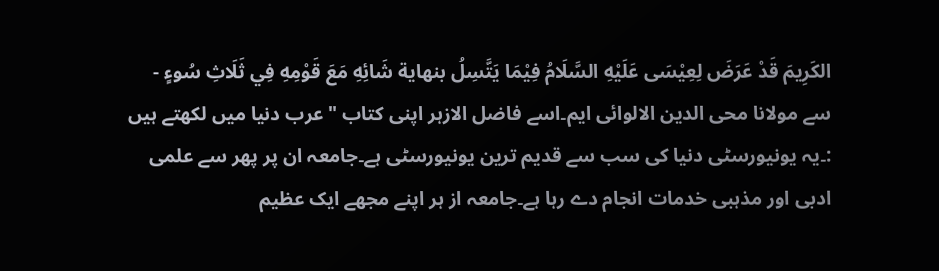الكَرِيمَ قَدْ عَرَضَ لِعِيْسَى عَلَيْهِ السَّلَامُ فِيْمَا يَتَّسِلُ بنهاية شَائِهِ مَعَ قَوْمِهِ فِي ثَلَاثِ سُوءٍ - سے مولانا محی الدین الالوائی ایم۔اسے فاضل الازہر اپنی کتاب "عرب دنیا میں لکھتے ہیں :۔یہ یونیورسٹی دنیا کی سب سے قدیم ترین یونیورسٹی ہے۔جامعہ ان پر پھر سے علمی ادبی اور مذہبی خدمات انجام دے رہا ہے۔جامعہ از ہر اپنے مجھے ایک عظیم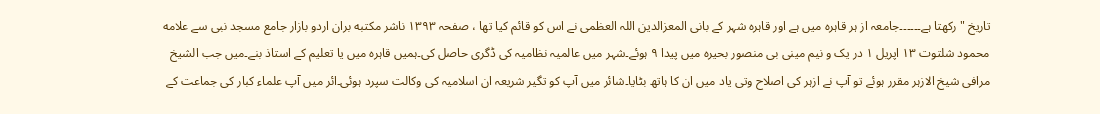تاریخ " رکھتا ہے۔۔۔۔۔۔جامعہ از ہر قاہرہ میں ہے اور قاہرہ شہر کے بانی المعزالدین اللہ العظمی نے اس کو قائم کیا تھا ، صفحہ ۱۳۹۳ ناشر مکتبه بران اردو بازار جامع مسجد نبی سے علامه محمود شلتوت ۱۳ اپریل ۱ در یک و نیم مینی بی منصور بحیرہ میں پیدا ۹ ہوئے۔شہر میں عالمیہ نظامیہ کی ڈگری حاصل کی۔ہمیں قاہرہ میں یا تعلیم کے استاذ بنے۔میں جب الشیخ مرافی شیخ الازہر مقرر ہوئے تو آپ نے ازہر کی اصلاح وتی یاد میں ان کا ہاتھ بٹایا۔شائر میں آپ کو تگیر شریعہ ان اسلامیہ کی وکالت سپرد ہوئی۔ائر میں آپ علماء کبار کی جماعت کے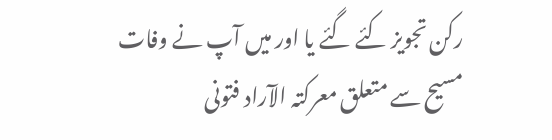رکن تجویز کئے گئے یا اور میں آپ نے وفات مسیح سے متعلق معرکتہ الآراد فتونی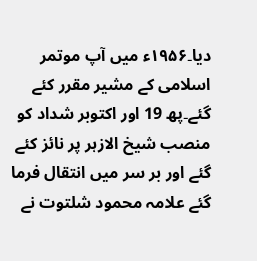دیا۔۱۹۵۶ء میں آپ موتمر اسلامی کے مشیر مقرر کئے گئے۔پھ 19 اور اکتوبر شداد کو منصب شیخ الازہر پر نائز کئے گئے اور بر سر میں انتقال فرما گئے علامہ محمود شلتوت نے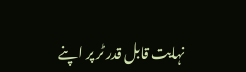نہایت قابل قدر ٹر پر اپنے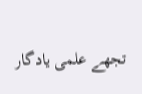تجھے علمی یادگار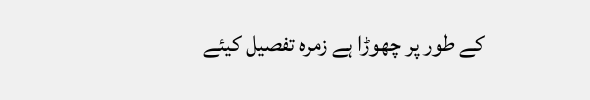کے طور پر چھوڑا ہے زمرہ تفصیل کیئے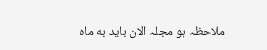ملاحظہ ہو مجلہ الان باید به ماه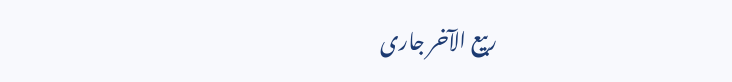ربیع الآخر جاری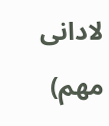لادانی مهم)